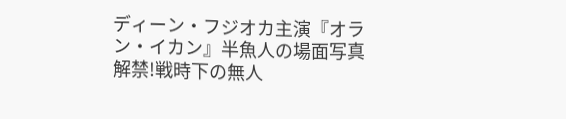ディーン・フジオカ主演『オラン・イカン』半魚人の場面写真解禁!戦時下の無人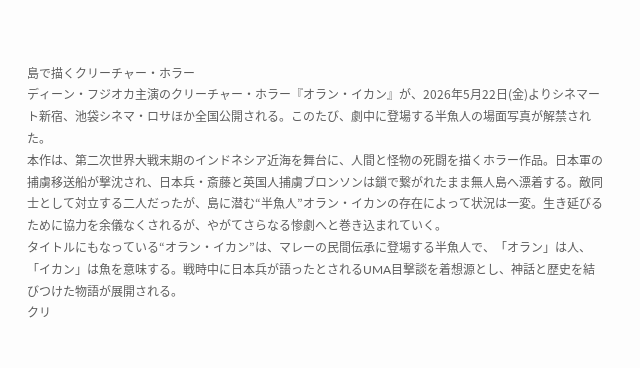島で描くクリーチャー・ホラー
ディーン・フジオカ主演のクリーチャー・ホラー『オラン・イカン』が、2026年5月22日(金)よりシネマート新宿、池袋シネマ・ロサほか全国公開される。このたび、劇中に登場する半魚人の場面写真が解禁された。
本作は、第二次世界大戦末期のインドネシア近海を舞台に、人間と怪物の死闘を描くホラー作品。日本軍の捕虜移送船が撃沈され、日本兵・斎藤と英国人捕虜ブロンソンは鎖で繋がれたまま無人島へ漂着する。敵同士として対立する二人だったが、島に潜む“半魚人”オラン・イカンの存在によって状況は一変。生き延びるために協力を余儀なくされるが、やがてさらなる惨劇へと巻き込まれていく。
タイトルにもなっている“オラン・イカン”は、マレーの民間伝承に登場する半魚人で、「オラン」は人、「イカン」は魚を意味する。戦時中に日本兵が語ったとされるUMA目撃談を着想源とし、神話と歴史を結びつけた物語が展開される。
クリ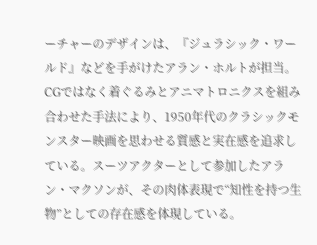ーチャーのデザインは、『ジュラシック・ワールド』などを手がけたアラン・ホルトが担当。CGではなく着ぐるみとアニマトロニクスを組み合わせた手法により、1950年代のクラシックモンスター映画を思わせる質感と実在感を追求している。スーツアクターとして参加したアラン・マクソンが、その肉体表現で“知性を持つ生物”としての存在感を体現している。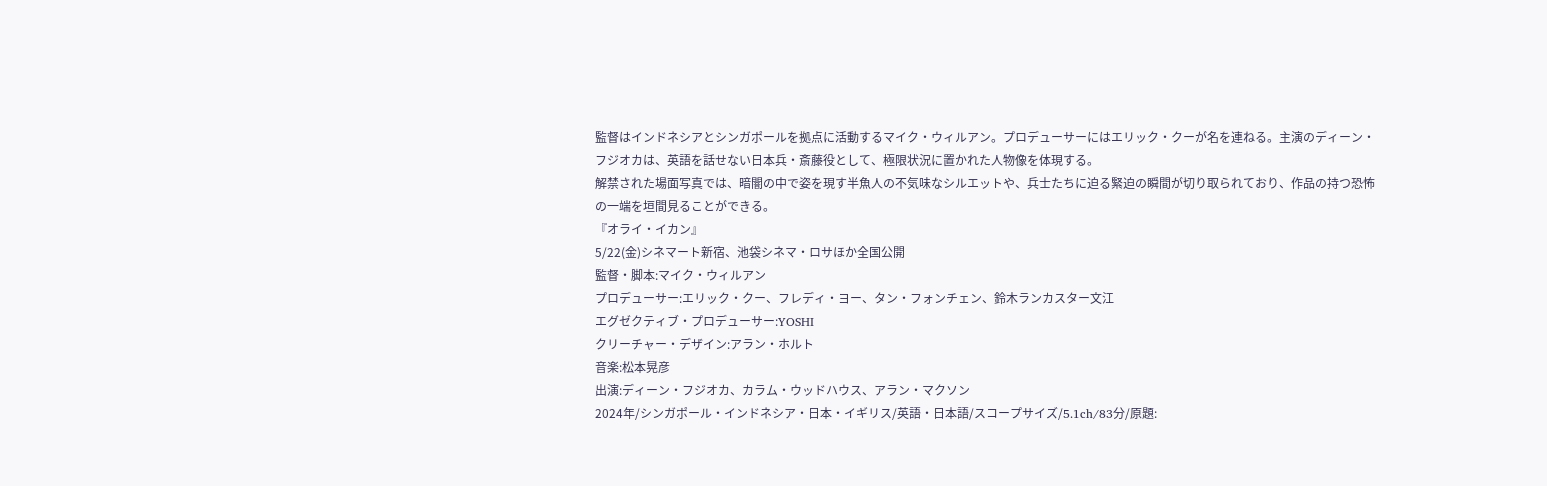監督はインドネシアとシンガポールを拠点に活動するマイク・ウィルアン。プロデューサーにはエリック・クーが名を連ねる。主演のディーン・フジオカは、英語を話せない日本兵・斎藤役として、極限状況に置かれた人物像を体現する。
解禁された場面写真では、暗闇の中で姿を現す半魚人の不気味なシルエットや、兵士たちに迫る緊迫の瞬間が切り取られており、作品の持つ恐怖の一端を垣間見ることができる。
『オライ・イカン』
5/22(金)シネマート新宿、池袋シネマ・ロサほか全国公開
監督・脚本:マイク・ウィルアン
プロデューサー:エリック・クー、フレディ・ヨー、タン・フォンチェン、鈴木ランカスター文江
エグゼクティブ・プロデューサー:YOSHI
クリーチャー・デザイン:アラン・ホルト
音楽:松本晃彦
出演:ディーン・フジオカ、カラム・ウッドハウス、アラン・マクソン
2024年/シンガポール・インドネシア・日本・イギリス/英語・日本語/スコープサイズ/5.1ch/83分/原題: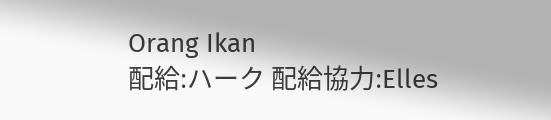Orang Ikan
配給:ハーク 配給協力:Elles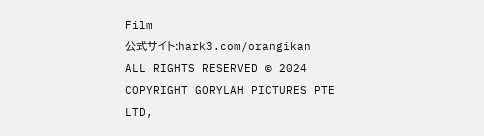Film
公式サイト:hark3.com/orangikan
ALL RIGHTS RESERVED © 2024 COPYRIGHT GORYLAH PICTURES PTE LTD,